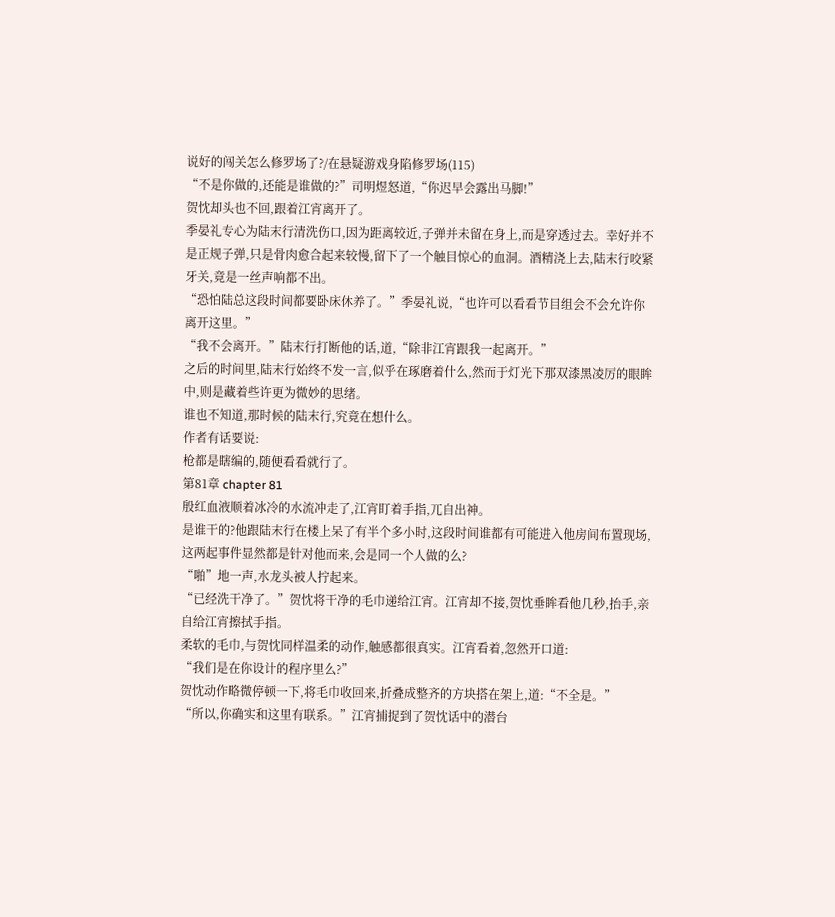说好的闯关怎么修罗场了?/在悬疑游戏身陷修罗场(115)
“不是你做的,还能是谁做的?”司明煜怒道,“你迟早会露出马脚!”
贺忱却头也不回,跟着江宵离开了。
季晏礼专心为陆末行清洗伤口,因为距离较近,子弹并未留在身上,而是穿透过去。幸好并不是正规子弹,只是骨肉愈合起来较慢,留下了一个触目惊心的血洞。酒精浇上去,陆末行咬紧牙关,竟是一丝声响都不出。
“恐怕陆总这段时间都要卧床休养了。”季晏礼说,“也许可以看看节目组会不会允许你离开这里。”
“我不会离开。”陆末行打断他的话,道,“除非江宵跟我一起离开。”
之后的时间里,陆末行始终不发一言,似乎在琢磨着什么,然而于灯光下那双漆黑凌厉的眼眸中,则是藏着些许更为微妙的思绪。
谁也不知道,那时候的陆末行,究竟在想什么。
作者有话要说:
枪都是瞎编的,随便看看就行了。
第81章 chapter 81
殷红血液顺着冰冷的水流冲走了,江宵盯着手指,兀自出神。
是谁干的?他跟陆末行在楼上呆了有半个多小时,这段时间谁都有可能进入他房间布置现场,这两起事件显然都是针对他而来,会是同一个人做的么?
“啪”地一声,水龙头被人拧起来。
“已经洗干净了。”贺忱将干净的毛巾递给江宵。江宵却不接,贺忱垂眸看他几秒,抬手,亲自给江宵擦拭手指。
柔软的毛巾,与贺忱同样温柔的动作,触感都很真实。江宵看着,忽然开口道:
“我们是在你设计的程序里么?”
贺忱动作略微停顿一下,将毛巾收回来,折叠成整齐的方块搭在架上,道:“不全是。”
“所以,你确实和这里有联系。”江宵捕捉到了贺忱话中的潜台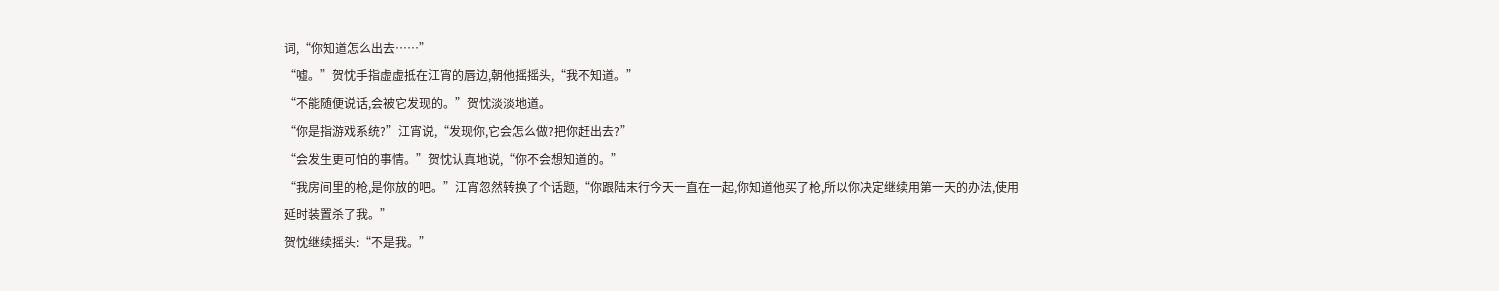词,“你知道怎么出去……”
“嘘。”贺忱手指虚虚抵在江宵的唇边,朝他摇摇头,“我不知道。”
“不能随便说话,会被它发现的。”贺忱淡淡地道。
“你是指游戏系统?”江宵说,“发现你,它会怎么做?把你赶出去?”
“会发生更可怕的事情。”贺忱认真地说,“你不会想知道的。”
“我房间里的枪,是你放的吧。”江宵忽然转换了个话题,“你跟陆末行今天一直在一起,你知道他买了枪,所以你决定继续用第一天的办法,使用延时装置杀了我。”
贺忱继续摇头:“不是我。”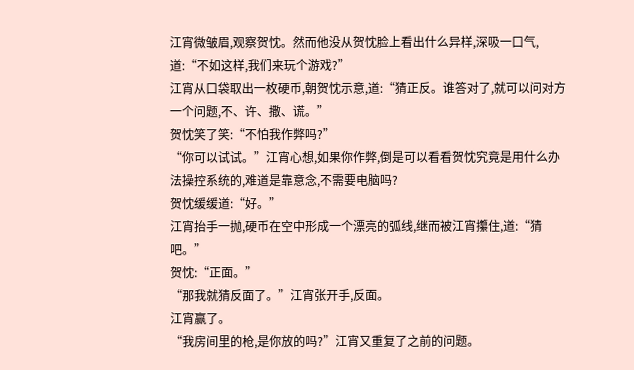江宵微皱眉,观察贺忱。然而他没从贺忱脸上看出什么异样,深吸一口气,道:“不如这样,我们来玩个游戏?”
江宵从口袋取出一枚硬币,朝贺忱示意,道:“猜正反。谁答对了,就可以问对方一个问题,不、许、撒、谎。”
贺忱笑了笑:“不怕我作弊吗?”
“你可以试试。”江宵心想,如果你作弊,倒是可以看看贺忱究竟是用什么办法操控系统的,难道是靠意念,不需要电脑吗?
贺忱缓缓道:“好。”
江宵抬手一抛,硬币在空中形成一个漂亮的弧线,继而被江宵攥住,道:“猜吧。”
贺忱:“正面。”
“那我就猜反面了。”江宵张开手,反面。
江宵赢了。
“我房间里的枪,是你放的吗?”江宵又重复了之前的问题。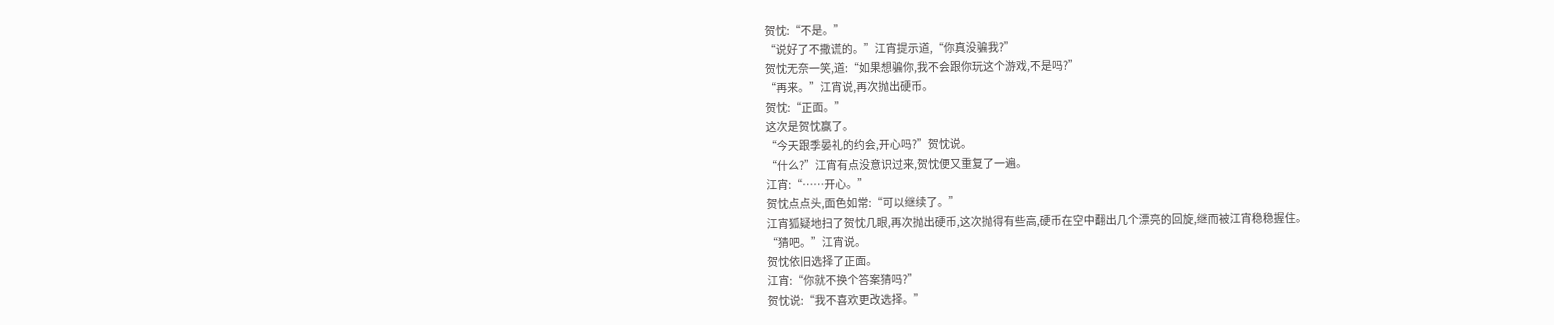贺忱:“不是。”
“说好了不撒谎的。”江宵提示道,“你真没骗我?”
贺忱无奈一笑,道:“如果想骗你,我不会跟你玩这个游戏,不是吗?”
“再来。”江宵说,再次抛出硬币。
贺忱:“正面。”
这次是贺忱赢了。
“今天跟季晏礼的约会,开心吗?”贺忱说。
“什么?”江宵有点没意识过来,贺忱便又重复了一遍。
江宵:“……开心。”
贺忱点点头,面色如常:“可以继续了。”
江宵狐疑地扫了贺忱几眼,再次抛出硬币,这次抛得有些高,硬币在空中翻出几个漂亮的回旋,继而被江宵稳稳握住。
“猜吧。”江宵说。
贺忱依旧选择了正面。
江宵:“你就不换个答案猜吗?”
贺忱说:“我不喜欢更改选择。”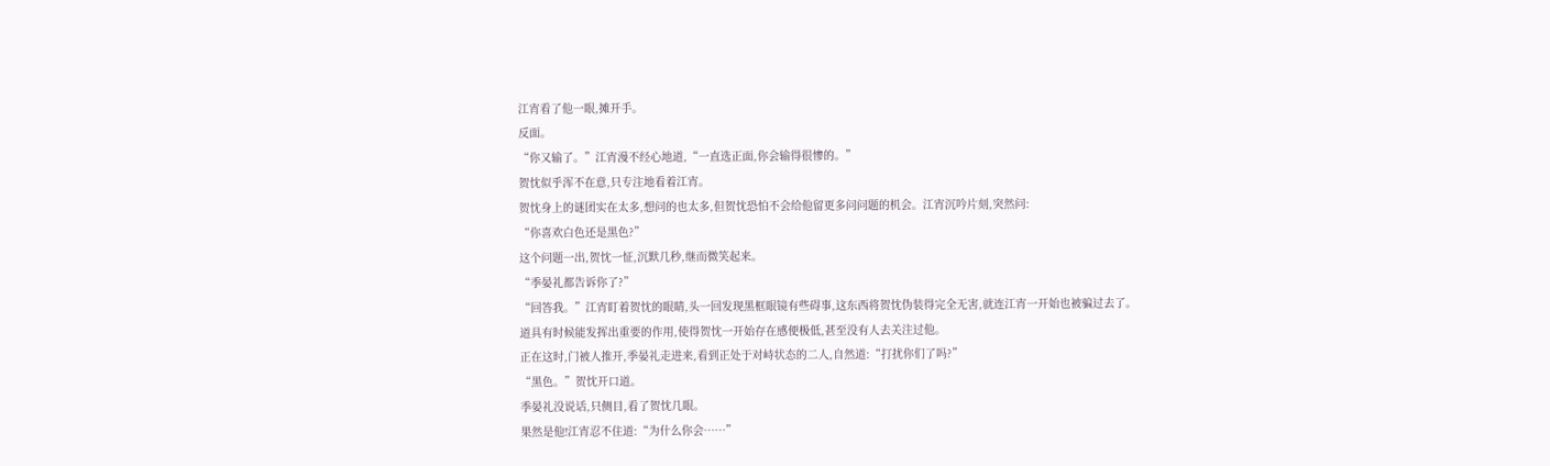江宵看了他一眼,摊开手。
反面。
“你又输了。”江宵漫不经心地道,“一直选正面,你会输得很惨的。”
贺忱似乎浑不在意,只专注地看着江宵。
贺忱身上的谜团实在太多,想问的也太多,但贺忱恐怕不会给他留更多问问题的机会。江宵沉吟片刻,突然问:
“你喜欢白色还是黑色?”
这个问题一出,贺忱一怔,沉默几秒,继而微笑起来。
“季晏礼都告诉你了?”
“回答我。”江宵盯着贺忱的眼睛,头一回发现黑框眼镜有些碍事,这东西将贺忱伪装得完全无害,就连江宵一开始也被骗过去了。
道具有时候能发挥出重要的作用,使得贺忱一开始存在感便极低,甚至没有人去关注过他。
正在这时,门被人推开,季晏礼走进来,看到正处于对峙状态的二人,自然道:“打扰你们了吗?”
“黑色。”贺忱开口道。
季晏礼没说话,只侧目,看了贺忱几眼。
果然是他!江宵忍不住道:“为什么你会……”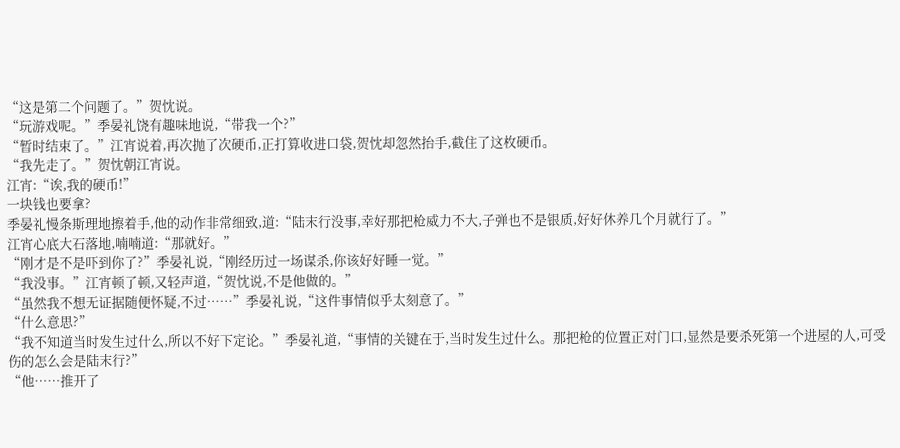“这是第二个问题了。”贺忱说。
“玩游戏呢。”季晏礼饶有趣味地说,“带我一个?”
“暂时结束了。”江宵说着,再次抛了次硬币,正打算收进口袋,贺忱却忽然抬手,截住了这枚硬币。
“我先走了。”贺忱朝江宵说。
江宵:“诶,我的硬币!”
一块钱也要拿?
季晏礼慢条斯理地擦着手,他的动作非常细致,道:“陆末行没事,幸好那把枪威力不大,子弹也不是银质,好好休养几个月就行了。”
江宵心底大石落地,喃喃道:“那就好。”
“刚才是不是吓到你了?”季晏礼说,“刚经历过一场谋杀,你该好好睡一觉。”
“我没事。”江宵顿了顿,又轻声道,“贺忱说,不是他做的。”
“虽然我不想无证据随便怀疑,不过……”季晏礼说,“这件事情似乎太刻意了。”
“什么意思?”
“我不知道当时发生过什么,所以不好下定论。”季晏礼道,“事情的关键在于,当时发生过什么。那把枪的位置正对门口,显然是要杀死第一个进屋的人,可受伤的怎么会是陆末行?”
“他……推开了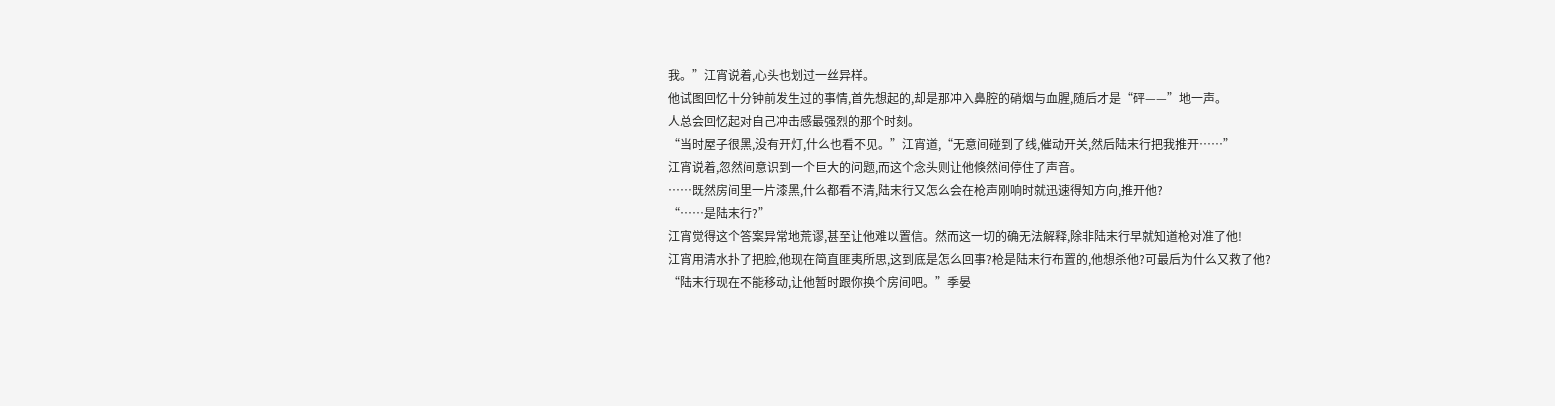我。”江宵说着,心头也划过一丝异样。
他试图回忆十分钟前发生过的事情,首先想起的,却是那冲入鼻腔的硝烟与血腥,随后才是“砰——”地一声。
人总会回忆起对自己冲击感最强烈的那个时刻。
“当时屋子很黑,没有开灯,什么也看不见。”江宵道,“无意间碰到了线,催动开关,然后陆末行把我推开……”
江宵说着,忽然间意识到一个巨大的问题,而这个念头则让他倏然间停住了声音。
……既然房间里一片漆黑,什么都看不清,陆末行又怎么会在枪声刚响时就迅速得知方向,推开他?
“……是陆末行?”
江宵觉得这个答案异常地荒谬,甚至让他难以置信。然而这一切的确无法解释,除非陆末行早就知道枪对准了他!
江宵用清水扑了把脸,他现在简直匪夷所思,这到底是怎么回事?枪是陆末行布置的,他想杀他?可最后为什么又救了他?
“陆末行现在不能移动,让他暂时跟你换个房间吧。”季晏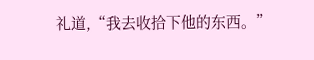礼道,“我去收拾下他的东西。”